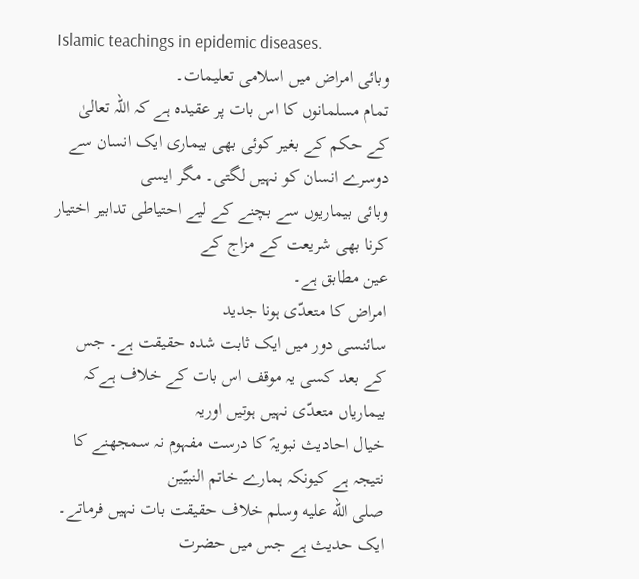Islamic teachings in epidemic diseases.
وبائی امراض میں اسلامی تعلیمات۔
تمام مسلمانوں کا اس بات پر عقیدہ ہے کہ اللہ تعالیٰ
کے حکم کے بغیر کوئی بھی بیماری ایک انسان سے دوسرے انسان کو نہیں لگتی۔ مگر ایسی
وبائی بیماریوں سے بچنے کے لیے احتیاطی تدابیر اختیار کرنا بھی شریعت کے مزاج کے
عین مطابق ہے۔
امراض کا متعدّی ہونا جدید
سائنسی دور میں ایک ثابت شدہ حقیقت ہے۔ جس کے بعد کسی یہ موقف اس بات کے خلاف ہےکہ بیماریاں متعدّی نہیں ہوتیں اوریہ
خیال احادیث نبویہؐ کا درست مفہوم نہ سمجھنے کا نتیجہ ہے کیونکہ ہمارے خاتم النبیّین
صلى الله عليه وسلم خلاف حقیقت بات نہیں فرماتے۔ ایک حدیث ہے جس میں حضرت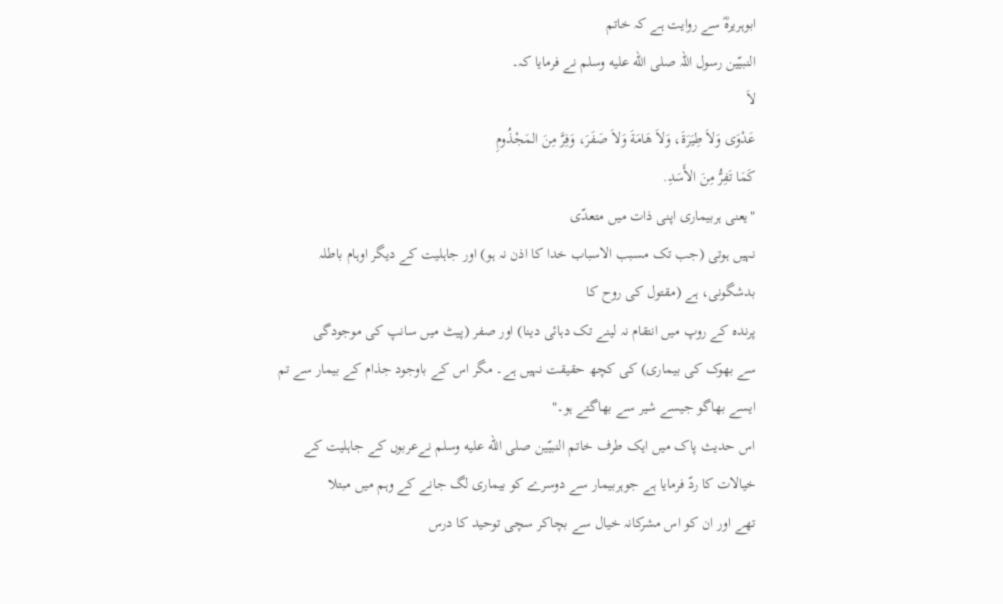ابوہریرہؓ سے روایت ہے کہ خاتم
النبیّین رسول اللہ صلى الله عليه وسلم نے فرمایا کہ۔
لاَ
عَدْوَى وَلاَ طِيَرَةَ، وَلاَ هَامَةَ وَلاَ صَفَرَ، وَفِرَّ مِنَ المَجْذُومِ
كَمَا تَفِرُّ مِنَ الأَسَدِ.
"یعنی ہربیماری اپنی ذات میں متعدّی
نہیں ہوتی (جب تک مسبب الاسباب خدا کا اذن نہ ہو) اور جاہلیت کے دیگر اوہام باطلہ
بدشگونی، ہے (مقتول کی روح کا
پرندہ کے روپ میں انتقام نہ لینے تک دہائی دینا) اور صفر (پیٹ میں سانپ کی موجودگی
سے بھوک کی بیماری) کی کچھ حقیقت نہیں ہے۔ مگر اس کے باوجود جذام کے بیمار سے تم
ایسے بھاگو جیسے شیر سے بھاگتے ہو۔"
اس حدیث پاک میں ایک طرف خاتم النبیّین صلى الله عليه وسلم نےعربوں کے جاہلیت کے
خیالات کا ردّ فرمایا ہے جوہربیمار سے دوسرے کو بیماری لگ جانے کے وہم میں مبتلا
تھے اور ان کو اس مشرکانہ خیال سے بچاکر سچی توحید کا درس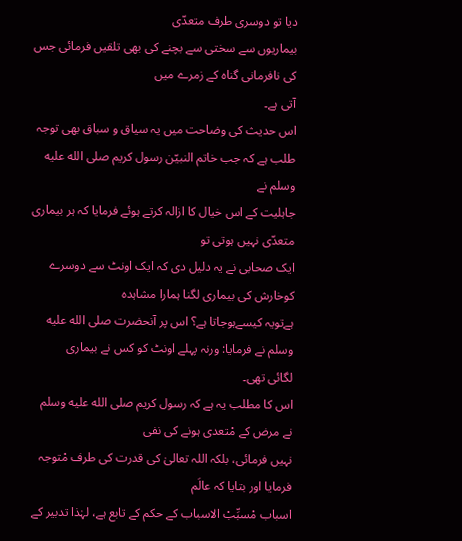دیا تو دوسری طرف متعدّی
بیماریوں سے سختی سے بچنے کی بھی تلقیں فرمائی جس کی نافرمانی گناہ کے زمرے میں
آتی ہے۔
اس حدیث کی وضاحت میں یہ سیاق و سباق بھی توجہ طلب ہے کہ جب خاتم النبیّن رسول کریم صلى الله عليه وسلم نے
جاہلیت کے اس خیال کا ازالہ کرتے ہوئے فرمایا کہ ہر بیماری متعدّی نہیں ہوتی تو
ایک صحابی نے یہ دلیل دی کہ ایک اونٹ سے دوسرے کوخارش کی بیماری لگنا ہمارا مشاہدہ
ہےتویہ کیسےہوجاتا ہے؟ اس پر آنحضرت صلى الله عليه وسلم نے فرمایا: ورنہ پہلے اونٹ کو کس نے بیماری
لگائی تھی۔
اس کا مطلب یہ ہے کہ رسول کریم صلى الله عليه وسلم نے مرض کے مْتعدی ہونے کی نفی
نہیں فرمائی، بلکہ اللہ تعالیٰ کی قدرت کی طرف مْتوجہ فرمایا اور بتایا کہ عالَم
اسباب مْسبِّبْ الاسباب کے حکم کے تابع ہے، لہٰذا تدبیر کے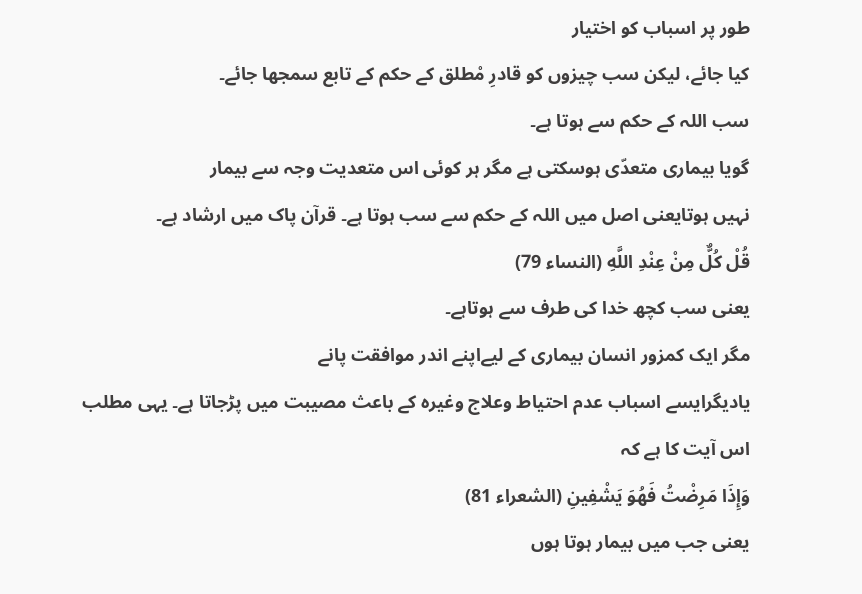طور پر اسباب کو اختیار
کیا جائے، لیکن سب چیزوں کو قادرِ مْطلق کے حکم کے تابع سمجھا جائے۔
سب اللہ کے حکم سے ہوتا ہے۔
گویا بیماری متعدّی ہوسکتی ہے مگر ہر کوئی اس متعدیت وجہ سے بیمار
نہیں ہوتایعنی اصل میں اللہ کے حکم سے سب ہوتا ہے۔ قرآن پاک میں ارشاد ہے۔
قُلْ كُلٌّ مِنْ عِنْدِ اللَّهِ (النساء 79)
یعنی سب کچھ خدا کی طرف سے ہوتاہے۔
مگر ایک کمزور انسان بیماری کے لیےاپنے اندر موافقت پانے
یادیگرایسے اسباب عدم احتیاط وعلاج وغیرہ کے باعث مصیبت میں پڑجاتا ہے۔ یہی مطلب
اس آیت کا ہے کہ
وَإِذَا مَرِضْتُ فَهُوَ يَشْفِينِ (الشعراء 81)
یعنی جب میں بیمار ہوتا ہوں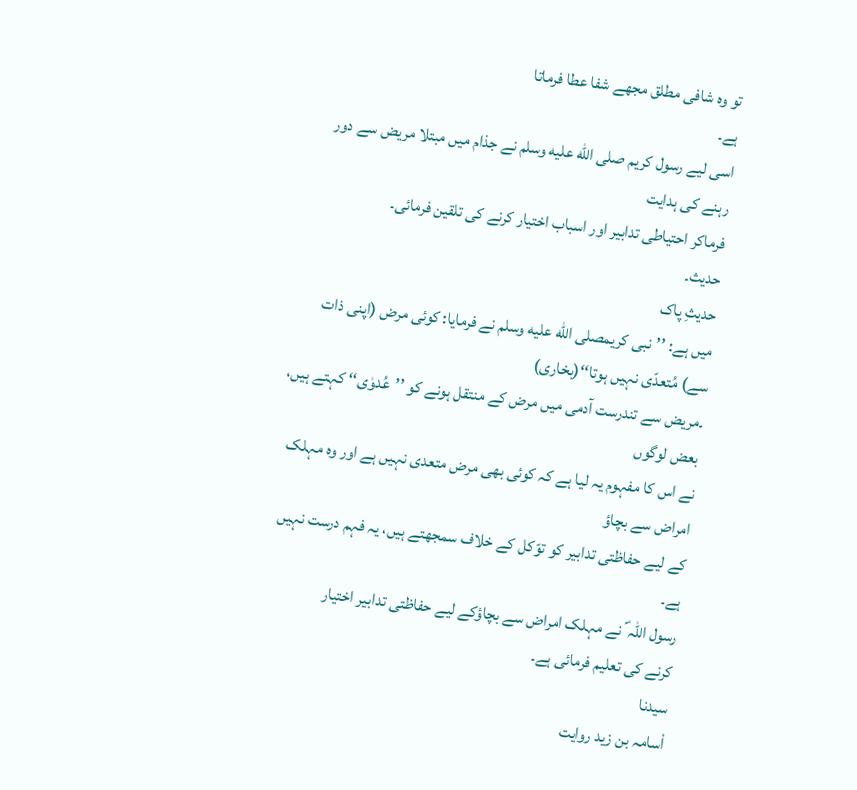تو وہ شافی مطلق مجھے شفا عطا فرماتا
ہے۔
اسی لیے رسول کریم صلى الله عليه وسلم نے جذام میں مبتلا مریض سے دور رہنے کی ہدایت
فرماکر احتیاطی تدابیر اور اسباب اختیار کرنے کی تلقین فرمائی۔
حدیث۔
حدیثِ پاک
میں ہے: ’’نبی کریمصلى الله عليه وسلم نے فرمایا: کوئی مرض (اپنی ذات سے) مُتعدّی نہیں ہوتا‘‘(بخاری)
۔مریض سے تندرست آدمی میں مرض کے منتقل ہونے کو ’’عُدوٰی‘‘ کہتے ہیں، بعض لوگوں
نے اس کا مفہوم یہ لیا ہے کہ کوئی بھی مرض متعدی نہیں ہے اور وہ مہلک امراض سے بچاؤ
کے لیے حفاظتی تدابیر کو توّکل کے خلاف سمجھتے ہیں، یہ فہم درست نہیں ہے۔
رسول اللہ ؐ نے مہلک امراض سے بچاؤکے لیے حفاظتی تدابیر اختیار
کرنے کی تعلیم فرمائی ہے۔
سیدنا
اْسامہ بن زید روایت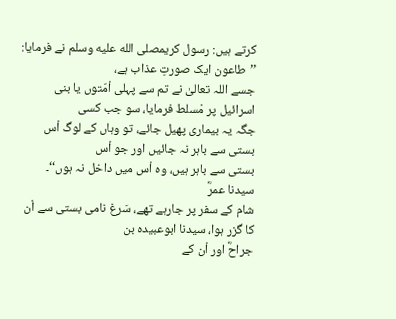کرتے ہیں: رسول کریمصلى الله عليه وسلم نے فرمایا: ’’طاعون ایک صورتِ عذاب ہے،
جسے اللہ تعالیٰ نے تم سے پہلی اْمّتوں یا بنی اسرائیل پر مْسلط فرمایا، سو جب کسی
جگہ یہ بیماری پھیل جائے، تو وہاں کے لوگ اْس بستی سے باہر نہ جائیں اور جو اْس
بستی سے باہر ہیں، وہ اْس میں داخل نہ ہوں‘‘۔
سیدنا عمرؓ
شام کے سفر پر جارہے تھے، سَرغ نامی بستی سے اْن کا گزر ہوا، سیدنا ابوعبیدہ بن
جراحؓ اور اْن کے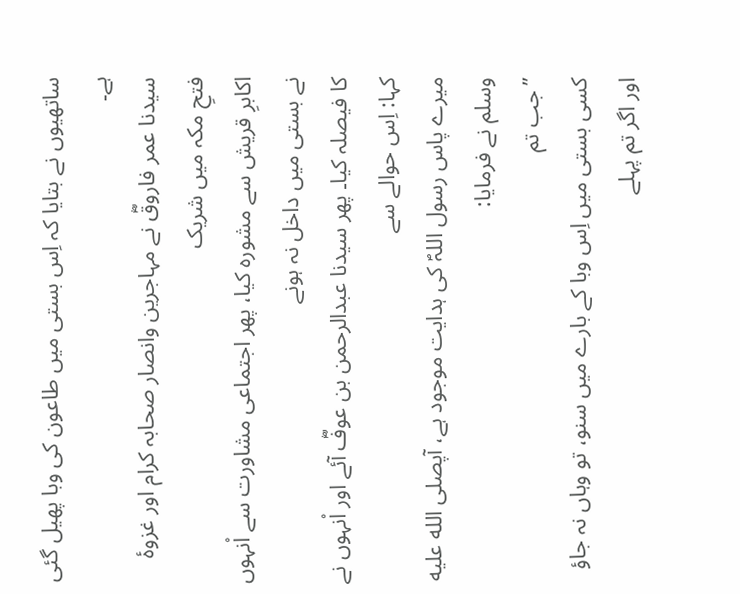ساتھیوں نے بتایا کہ اِس بستی میں طاعون کی وبا پھیل گئی ہے۔
سیدنا عمر فاروقؓ نے مہاجرین وانصار صحابہ کرام اور غزوۂ فتحِ مکہ میں شریک
اکابرِ قریش سے مشورہ کیا، پھر اجتماعی مشاورت سے اْنہوں نے بستی میں داخل نہ ہونے
کا فیصلہ کیا۔ پھر سیدنا عبدالرحمن بن عوفؓ آئے اور اْنہوں نے کہا: اِس حوالے سے
میرے پاس رسول اللہؐ کی ہدایت موجود ہے، آپصلى الله عليه وسلم نے فرمایا:
’’جب تم
کسی بستی میں اِس وبا کے بارے میں سنو، تو وہاں نہ جاؤ اور اگر تم پہلے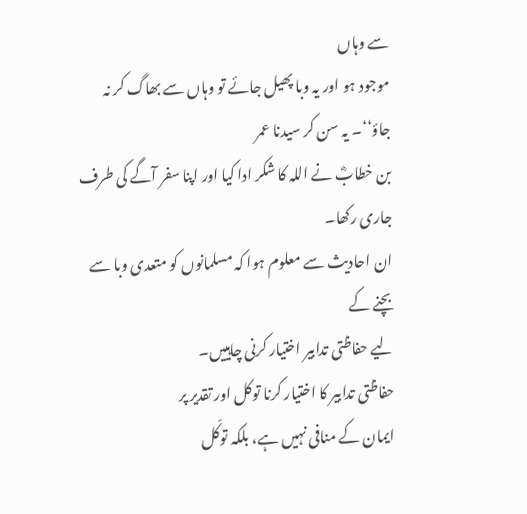سے وہاں
موجود ہو اور یہ وبا پھیل جائے تو وہاں سے بھاگ کر نہ جاؤ‘‘۔ یہ سن کر سیدنا عمر
بن خطابؓ نے اللہ کا شکر ادا کیا اور اپنا سفر آگے کی طرف جاری رکھا۔
ان احادیث سے معلوم ہوا کہ مسلمانوں کو متعدی وبا سے بچنے کے
لیے حفاظتی تدابیر اختیار کرنی چاہییں۔
حفاظتی تدابیر کا اختیار کرنا توکل اور تقدیر پر
ایمان کے منافی نہیں ہے، بلکہ توکّل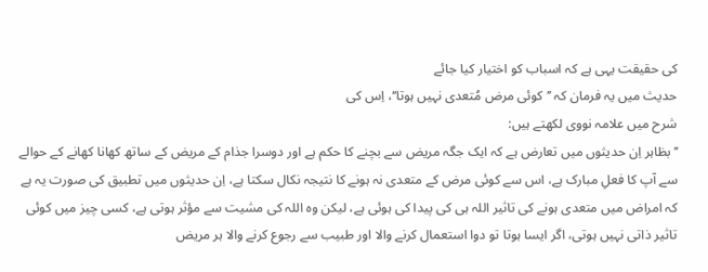کی حقیقت یہی ہے کہ اسباب کو اختیار کیا جائے
حدیث میں یہ فرمان کہ ’’کوئی مرض مُتعدی نہیں ہوتا‘‘، اِس کی
شرح میں علامہ نووی لکھتے ہیں:
’’بظاہر اِن حدیثوں میں تعارض ہے کہ ایک جگہ مریض سے بچنے کا حکم ہے اور دوسرا جذام کے مریض کے ساتھ کھانا کھانے کے حوالے سے آپ کا فعلِ مبارک ہے، اس سے کوئی مرض کے متعدی نہ ہونے کا نتیجہ نکال سکتا ہے، اِن حدیثوں میں تطبیق کی صورت یہ ہے کہ امراض میں متعدی ہونے کی تاثیر اللہ ہی کی پیدا کی ہوئی ہے، لیکن وہ اللہ کی مشیت سے مؤثر ہوتی ہے، کسی چیز میں کوئی تاثیر ذاتی نہیں ہوتی، اگر ایسا ہوتا تو دوا استعمال کرنے والا اور طبیب سے رجوع کرنے والا ہر مریض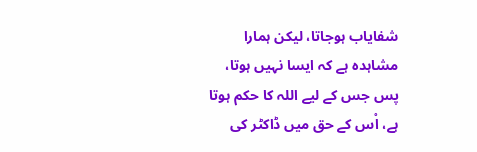شفایاب ہوجاتا، لیکن ہمارا مشاہدہ ہے کہ ایسا نہیں ہوتا، پس جس کے لیے اللہ کا حکم ہوتا ہے، اْس کے حق میں ڈاکٹر کی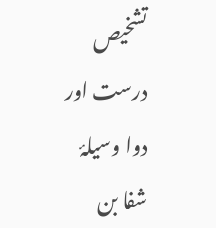تشخیص درست اور دوا وسیلۂ شفا بن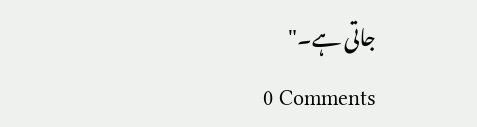جاتی ہے۔"
0 Comments